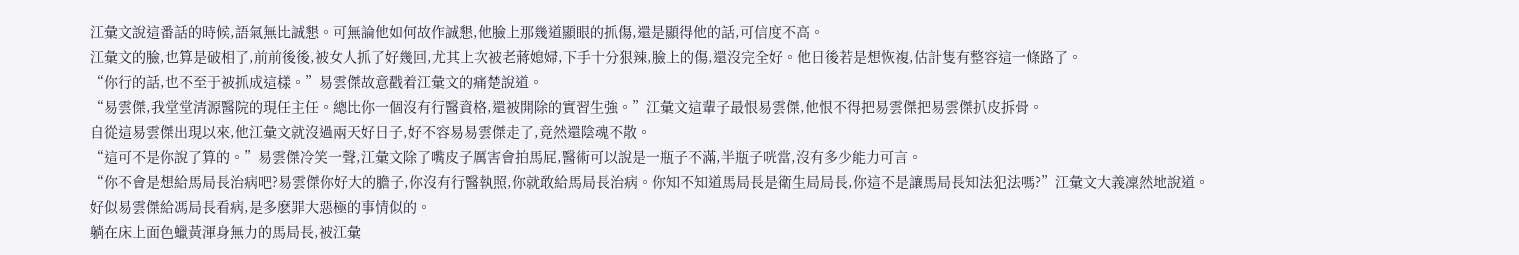江彙文說這番話的時候,語氣無比誠懇。可無論他如何故作誠懇,他臉上那幾道顯眼的抓傷,還是顯得他的話,可信度不高。
江彙文的臉,也算是破相了,前前後後,被女人抓了好幾回,尤其上次被老蔣媳婦,下手十分狠辣,臉上的傷,還沒完全好。他日後若是想恢複,估計隻有整容這一條路了。
“你行的話,也不至于被抓成這樣。”易雲傑故意戳着江彙文的痛楚說道。
“易雲傑,我堂堂清源醫院的現任主任。總比你一個沒有行醫資格,還被開除的實習生強。”江彙文這輩子最恨易雲傑,他恨不得把易雲傑把易雲傑扒皮拆骨。
自從這易雲傑出現以來,他江彙文就沒過兩天好日子,好不容易易雲傑走了,竟然還陰魂不散。
“這可不是你說了算的。”易雲傑冷笑一聲,江彙文除了嘴皮子厲害會拍馬屁,醫術可以說是一瓶子不滿,半瓶子咣當,沒有多少能力可言。
“你不會是想給馬局長治病吧?易雲傑你好大的膽子,你沒有行醫執照,你就敢給馬局長治病。你知不知道馬局長是衛生局局長,你這不是讓馬局長知法犯法嗎?”江彙文大義凜然地說道。
好似易雲傑給馮局長看病,是多麽罪大惡極的事情似的。
躺在床上面色蠟黃渾身無力的馬局長,被江彙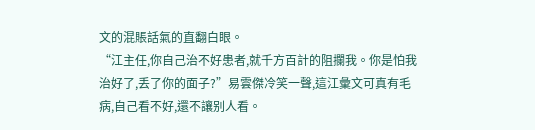文的混賬話氣的直翻白眼。
“江主任,你自己治不好患者,就千方百計的阻攔我。你是怕我治好了,丢了你的面子?”易雲傑冷笑一聲,這江彙文可真有毛病,自己看不好,還不讓别人看。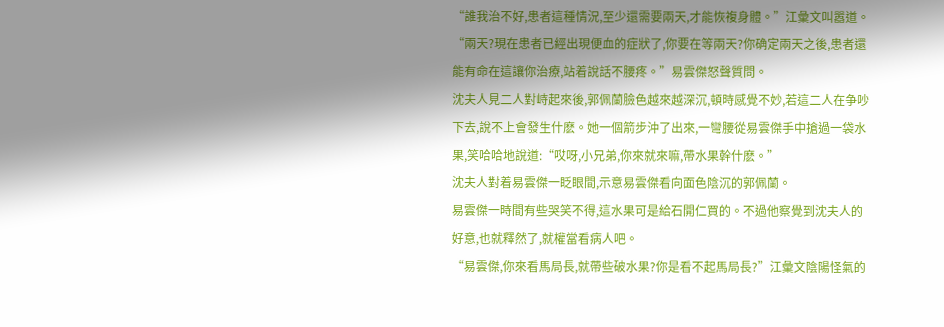“誰我治不好,患者這種情況,至少還需要兩天,才能恢複身體。”江彙文叫嚣道。
“兩天?現在患者已經出現便血的症狀了,你要在等兩天?你确定兩天之後,患者還能有命在這讓你治療,站着說話不腰疼。”易雲傑怒聲質問。
沈夫人見二人對峙起來後,郭佩蘭臉色越來越深沉,頓時感覺不妙,若這二人在争吵下去,說不上會發生什麽。她一個箭步沖了出來,一彎腰從易雲傑手中搶過一袋水果,笑哈哈地說道:“哎呀,小兄弟,你來就來嘛,帶水果幹什麽。”
沈夫人對着易雲傑一眨眼間,示意易雲傑看向面色陰沉的郭佩蘭。
易雲傑一時間有些哭笑不得,這水果可是給石開仁買的。不過他察覺到沈夫人的好意,也就釋然了,就權當看病人吧。
“易雲傑,你來看馬局長,就帶些破水果?你是看不起馬局長?”江彙文陰陽怪氣的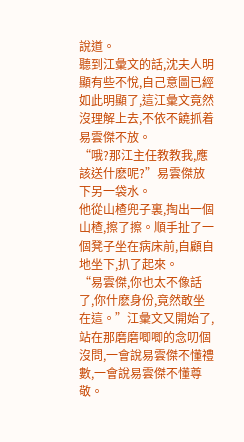說道。
聽到江彙文的話,沈夫人明顯有些不悅,自己意圖已經如此明顯了,這江彙文竟然沒理解上去,不依不饒抓着易雲傑不放。
“哦?那江主任教教我,應該送什麽呢?”易雲傑放下另一袋水。
他從山楂兜子裏,掏出一個山楂,擦了擦。順手扯了一個凳子坐在病床前,自顧自地坐下,扒了起來。
“易雲傑,你也太不像話了,你什麽身份,竟然敢坐在這。”江彙文又開始了,站在那磨磨唧唧的念叨個沒問,一會說易雲傑不懂禮數,一會說易雲傑不懂尊敬。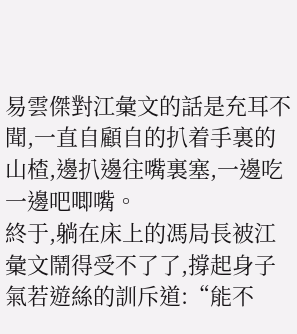易雲傑對江彙文的話是充耳不聞,一直自顧自的扒着手裏的山楂,邊扒邊往嘴裏塞,一邊吃一邊吧唧嘴。
終于,躺在床上的馮局長被江彙文鬧得受不了了,撐起身子氣若遊絲的訓斥道:“能不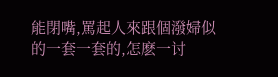能閉嘴,罵起人來跟個潑婦似的一套一套的,怎麽一讨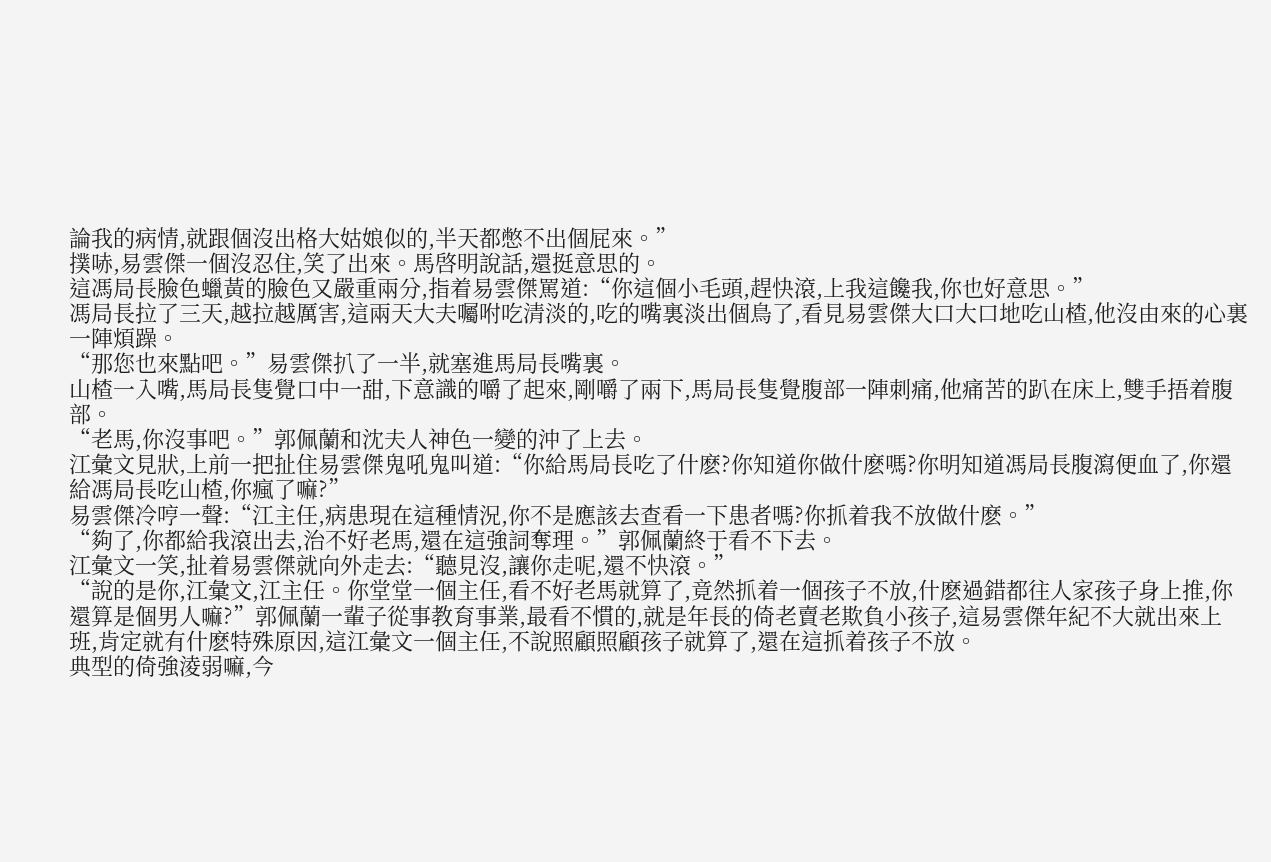論我的病情,就跟個沒出格大姑娘似的,半天都憋不出個屁來。”
撲哧,易雲傑一個沒忍住,笑了出來。馬啓明說話,還挺意思的。
這馮局長臉色蠟黃的臉色又嚴重兩分,指着易雲傑罵道:“你這個小毛頭,趕快滾,上我這饞我,你也好意思。”
馮局長拉了三天,越拉越厲害,這兩天大夫囑咐吃清淡的,吃的嘴裏淡出個鳥了,看見易雲傑大口大口地吃山楂,他沒由來的心裏一陣煩躁。
“那您也來點吧。”易雲傑扒了一半,就塞進馬局長嘴裏。
山楂一入嘴,馬局長隻覺口中一甜,下意識的嚼了起來,剛嚼了兩下,馬局長隻覺腹部一陣刺痛,他痛苦的趴在床上,雙手捂着腹部。
“老馬,你沒事吧。”郭佩蘭和沈夫人神色一變的沖了上去。
江彙文見狀,上前一把扯住易雲傑鬼吼鬼叫道:“你給馬局長吃了什麽?你知道你做什麽嗎?你明知道馮局長腹瀉便血了,你還給馮局長吃山楂,你瘋了嘛?”
易雲傑冷哼一聲:“江主任,病患現在這種情況,你不是應該去查看一下患者嗎?你抓着我不放做什麽。”
“夠了,你都給我滾出去,治不好老馬,還在這強詞奪理。”郭佩蘭終于看不下去。
江彙文一笑,扯着易雲傑就向外走去:“聽見沒,讓你走呢,還不快滾。”
“說的是你,江彙文,江主任。你堂堂一個主任,看不好老馬就算了,竟然抓着一個孩子不放,什麽過錯都往人家孩子身上推,你還算是個男人嘛?”郭佩蘭一輩子從事教育事業,最看不慣的,就是年長的倚老賣老欺負小孩子,這易雲傑年紀不大就出來上班,肯定就有什麽特殊原因,這江彙文一個主任,不說照顧照顧孩子就算了,還在這抓着孩子不放。
典型的倚強淩弱嘛,今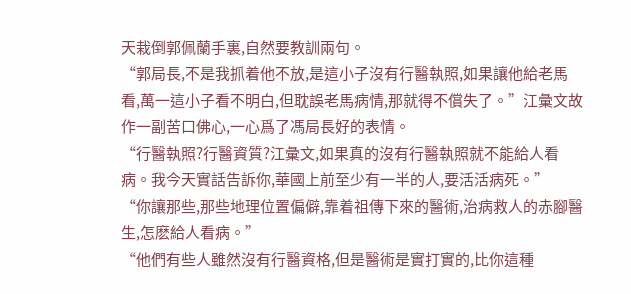天栽倒郭佩蘭手裏,自然要教訓兩句。
“郭局長,不是我抓着他不放,是這小子沒有行醫執照,如果讓他給老馬看,萬一這小子看不明白,但耽誤老馬病情,那就得不償失了。”江彙文故作一副苦口佛心,一心爲了馮局長好的表情。
“行醫執照?行醫資質?江彙文,如果真的沒有行醫執照就不能給人看病。我今天實話告訴你,華國上前至少有一半的人,要活活病死。”
“你讓那些,那些地理位置偏僻,靠着祖傳下來的醫術,治病救人的赤腳醫生,怎麽給人看病。”
“他們有些人雖然沒有行醫資格,但是醫術是實打實的,比你這種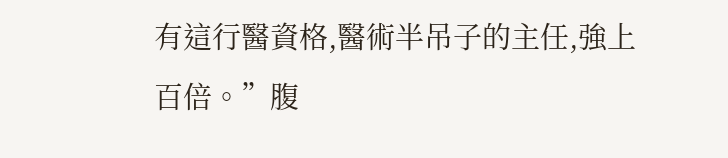有這行醫資格,醫術半吊子的主任,強上百倍。”腹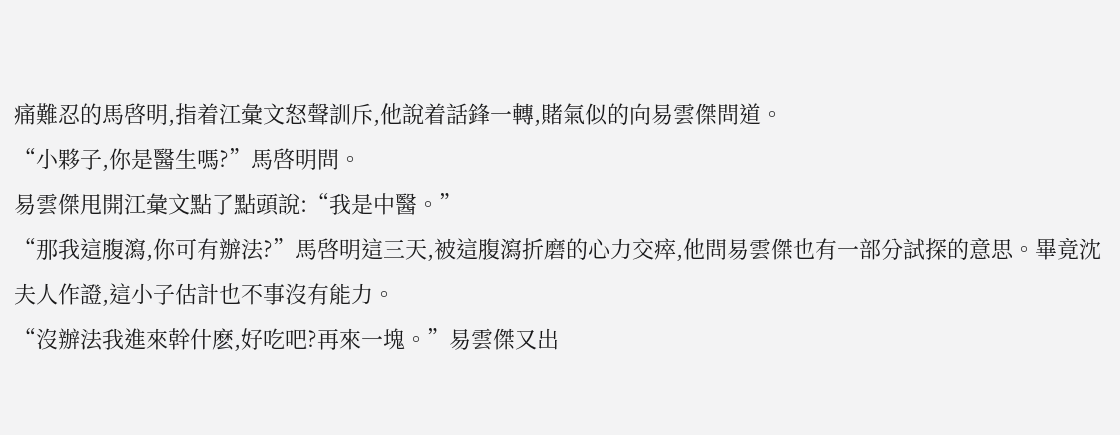痛難忍的馬啓明,指着江彙文怒聲訓斥,他說着話鋒一轉,賭氣似的向易雲傑問道。
“小夥子,你是醫生嗎?”馬啓明問。
易雲傑甩開江彙文點了點頭說:“我是中醫。”
“那我這腹瀉,你可有辦法?”馬啓明這三天,被這腹瀉折磨的心力交瘁,他問易雲傑也有一部分試探的意思。畢竟沈夫人作證,這小子估計也不事沒有能力。
“沒辦法我進來幹什麽,好吃吧?再來一塊。”易雲傑又出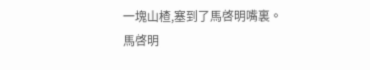一塊山楂,塞到了馬啓明嘴裏。
馬啓明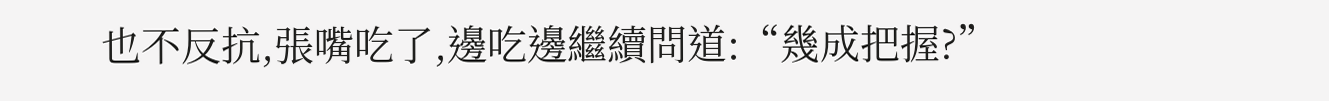也不反抗,張嘴吃了,邊吃邊繼續問道:“幾成把握?”